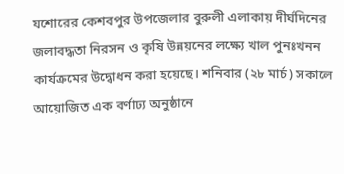যশোরের কেশবপুর উপজেলার বুরুলী এলাকায় দীর্ঘদিনের জলাবদ্ধতা নিরসন ও কৃষি উন্নয়নের লক্ষ্যে খাল পুনঃখনন কার্যক্রমের উদ্বোধন করা হয়েছে। শনিবার (২৮ মার্চ) সকালে আয়োজিত এক বর্ণাঢ্য অনুষ্ঠানে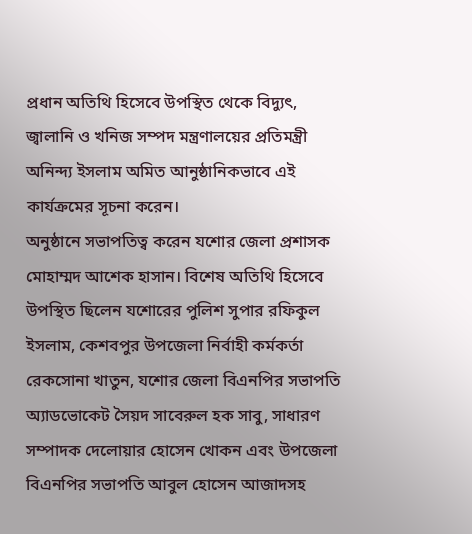প্রধান অতিথি হিসেবে উপস্থিত থেকে বিদ্যুৎ, জ্বালানি ও খনিজ সম্পদ মন্ত্রণালয়ের প্রতিমন্ত্রী অনিন্দ্য ইসলাম অমিত আনুষ্ঠানিকভাবে এই কার্যক্রমের সূচনা করেন।
অনুষ্ঠানে সভাপতিত্ব করেন যশোর জেলা প্রশাসক মোহাম্মদ আশেক হাসান। বিশেষ অতিথি হিসেবে উপস্থিত ছিলেন যশোরের পুলিশ সুপার রফিকুল ইসলাম, কেশবপুর উপজেলা নির্বাহী কর্মকর্তা রেকসোনা খাতুন, যশোর জেলা বিএনপির সভাপতি অ্যাডভোকেট সৈয়দ সাবেরুল হক সাবু, সাধারণ সম্পাদক দেলোয়ার হোসেন খোকন এবং উপজেলা বিএনপির সভাপতি আবুল হোসেন আজাদসহ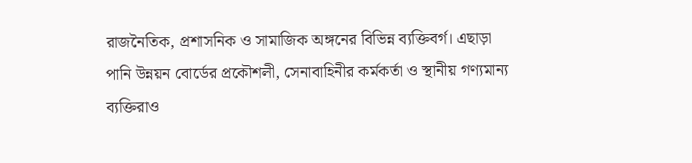রাজনৈতিক, প্রশাসনিক ও সামাজিক অঙ্গনের বিভিন্ন ব্যক্তিবর্গ। এছাড়া পানি উন্নয়ন বোর্ডের প্রকৌশলী, সেনাবাহিনীর কর্মকর্তা ও স্থানীয় গণ্যমান্য ব্যক্তিরাও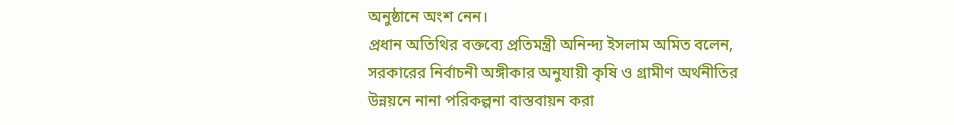অনুষ্ঠানে অংশ নেন।
প্রধান অতিথির বক্তব্যে প্রতিমন্ত্রী অনিন্দ্য ইসলাম অমিত বলেন, সরকারের নির্বাচনী অঙ্গীকার অনুযায়ী কৃষি ও গ্রামীণ অর্থনীতির উন্নয়নে নানা পরিকল্পনা বাস্তবায়ন করা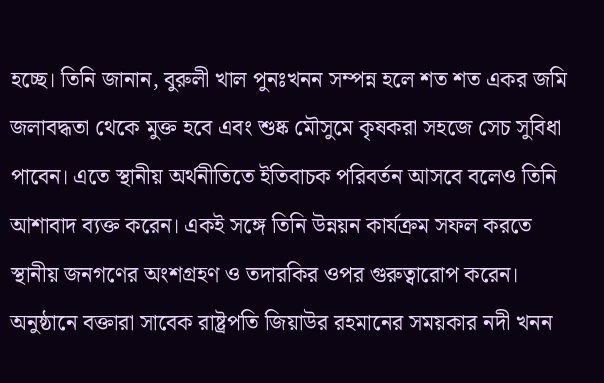হচ্ছে। তিনি জানান, বুরুলী খাল পুনঃখনন সম্পন্ন হলে শত শত একর জমি জলাবদ্ধতা থেকে মুক্ত হবে এবং শুষ্ক মৌসুমে কৃষকরা সহজে সেচ সুবিধা পাবেন। এতে স্থানীয় অর্থনীতিতে ইতিবাচক পরিবর্তন আসবে বলেও তিনি আশাবাদ ব্যক্ত করেন। একই সঙ্গে তিনি উন্নয়ন কার্যক্রম সফল করতে স্থানীয় জনগণের অংশগ্রহণ ও তদারকির ওপর গুরুত্বারোপ করেন।
অনুষ্ঠানে বক্তারা সাবেক রাষ্ট্রপতি জিয়াউর রহমানের সময়কার নদী খনন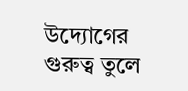উদ্যোগের গুরুত্ব তুলে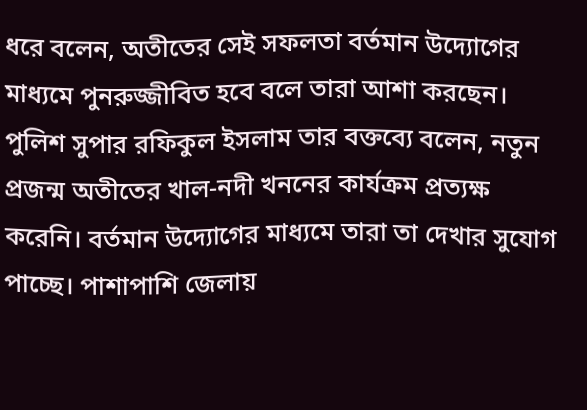ধরে বলেন, অতীতের সেই সফলতা বর্তমান উদ্যোগের মাধ্যমে পুনরুজ্জীবিত হবে বলে তারা আশা করছেন।
পুলিশ সুপার রফিকুল ইসলাম তার বক্তব্যে বলেন, নতুন প্রজন্ম অতীতের খাল-নদী খননের কার্যক্রম প্রত্যক্ষ করেনি। বর্তমান উদ্যোগের মাধ্যমে তারা তা দেখার সুযোগ পাচ্ছে। পাশাপাশি জেলায়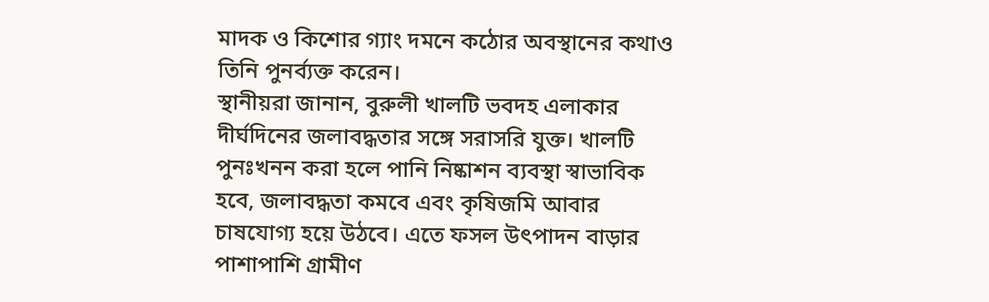মাদক ও কিশোর গ্যাং দমনে কঠোর অবস্থানের কথাও তিনি পুনর্ব্যক্ত করেন।
স্থানীয়রা জানান, বুরুলী খালটি ভবদহ এলাকার দীর্ঘদিনের জলাবদ্ধতার সঙ্গে সরাসরি যুক্ত। খালটি পুনঃখনন করা হলে পানি নিষ্কাশন ব্যবস্থা স্বাভাবিক হবে, জলাবদ্ধতা কমবে এবং কৃষিজমি আবার চাষযোগ্য হয়ে উঠবে। এতে ফসল উৎপাদন বাড়ার পাশাপাশি গ্রামীণ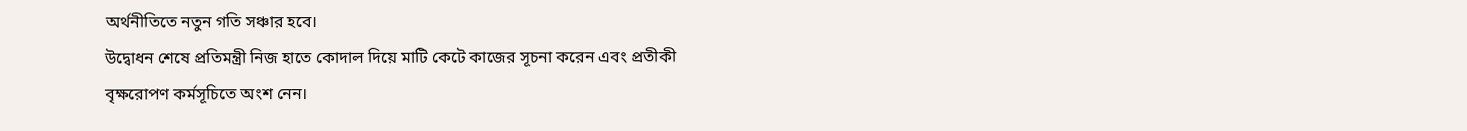অর্থনীতিতে নতুন গতি সঞ্চার হবে।
উদ্বোধন শেষে প্রতিমন্ত্রী নিজ হাতে কোদাল দিয়ে মাটি কেটে কাজের সূচনা করেন এবং প্রতীকী বৃক্ষরোপণ কর্মসূচিতে অংশ নেন।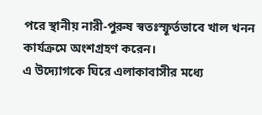পরে স্থানীয় নারী-পুরুষ স্বতঃস্ফূর্তভাবে খাল খনন কার্যক্রমে অংশগ্রহণ করেন।
এ উদ্যোগকে ঘিরে এলাকাবাসীর মধ্যে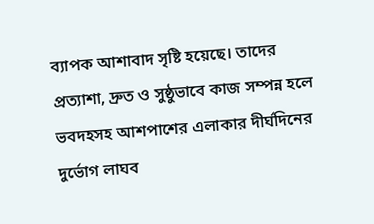ব্যাপক আশাবাদ সৃষ্টি হয়েছে। তাদের প্রত্যাশা, দ্রুত ও সুষ্ঠুভাবে কাজ সম্পন্ন হলে ভবদহসহ আশপাশের এলাকার দীর্ঘদিনের দুর্ভোগ লাঘব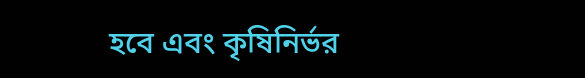হবে এবং কৃষিনির্ভর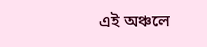এই অঞ্চলে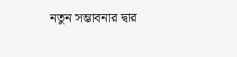নতুন সম্ভাবনার দ্বার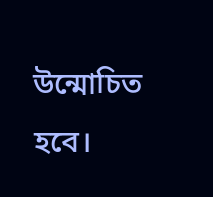উন্মোচিত হবে।